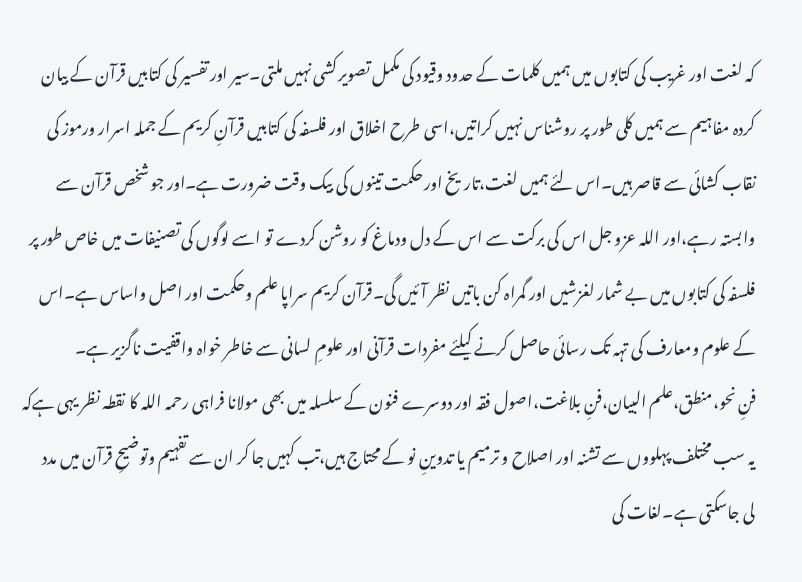کہ لغت اور غریب کی کتابوں میں ہمیں کلمات کے حدود وقیود کی مکمل تصویر کشی نہیں ملتی۔سیر اور تفسیر کی کتابیں قرآن کے بیان کردہ مفاہیم سے ہمیں کلی طور پر روشناس نہیں کراتیں،اسی طرح اخلاق اور فلسفہ کی کتابیں قرآنِ کریم کے جملہ اسرار ورموز کی نقاب کشائی سے قاصر ہیں۔اس لئے ہمیں لغت،تاریخ اور حکمت تینوں کی بیک وقت ضرورت ہے۔اور جو شخص قرآن سے وابستہ رہے،اور اللہ عزو جل اس کی برکت سے اس کے دل ودماغ کو روشن کردے تو اسے لوگوں کی تصنیفات میں خاص طور پر فلسفہ کی کتابوں میں بے شمار لغزشیں اور گمراہ کن باتیں نظر آئیں گی۔قرآن کریم سراپا علم وحکمت اور اصل واساس ہے۔اس کے علوم ومعارف کی تہہ تک رسائی حاصل کرنے کیلئے مفردات قرآنی اور علومِ لسانی سے خاطر خواہ واقفیت ناگزیر ہے۔
فنِ نحو،منطق،علم البیان،فنِ بلاغت،اصول فقہ اور دوسرے فنون کے سلسلہ میں بھی مولانا فراہی رحمہ اللہ کا نقطہ نظر یہی ہےکہ یہ سب مختلف پہلووں سے تشنہ اور اصلاح و ترمیم یا تدوینِ نو کے محتاج ہیں،تب کہیں جا کر ان سے تفہیم وتوضیحِ قرآن میں مدد لی جاسکتی ہے۔لغات کی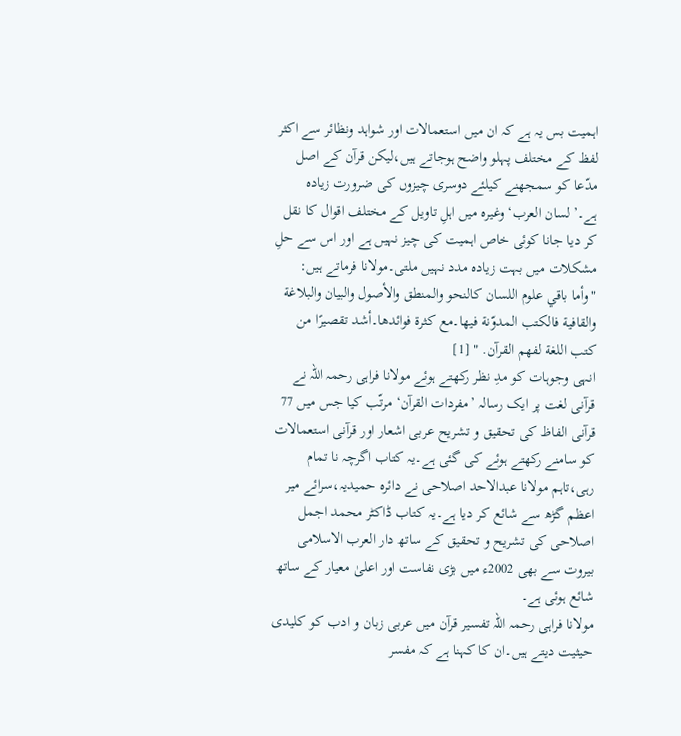اہمیت بس یہ ہے کہ ان میں استعمالات اور شواہد ونظائر سے اکثر لفظ کے مختلف پہلو واضح ہوجاتے ہیں،لیکن قرآن کے اصل مدّعا کو سمجھنے کیلئے دوسری چیزوں کی ضرورت زیادہ ہے۔’لسان العرب‘ وغیرہ میں اہلِ تاویل کے مختلف اقوال کا نقل کر دیا جانا کوئی خاص اہمیت کی چیز نہیں ہے اور اس سے حلِ مشکلات میں بہت زیادہ مدد نہیں ملتی۔مولانا فرماتے ہیں:
"وأما باقي علوم اللسان كالنحو والمنطق والأصول والبيان والبلاغة والقافية فالكتب المدوّنة فيها۔مع كثرة فوائدها۔أشد تقصيرًا من كتب اللغة لفهم القرآن. " [1]
انہی وجوہات کو مدِ نظر رکھتے ہوئے مولانا فراہی رحمہ اللہ نے قرآنی لغت پر ایک رسالہ ’مفردات القرآن‘ مرتّب کیا جس میں 77 قرآنی الفاظ کی تحقیق و تشریح عربی اشعار اور قرآنی استعمالات کو سامنے رکھتے ہوئے کی گئی ہے۔یہ کتاب اگرچہ نا تمام رہی،تاہم مولانا عبدالاحد اصلاحی نے دائره حمیدیہ،سرائے میر اعظم گڑھ سے شائع کر دیا ہے۔یہ کتاب ڈاکٹر محمد اجمل اصلاحی کی تشریح و تحقیق کے ساتھ دار العرب الاسلامی بیروت سے بھی 2002ء میں بڑی نفاست اور اعلیٰ معیار کے ساتھ شائع ہوئی ہے۔
مولانا فراہی رحمہ اللہ تفسیر قرآن میں عربی زبان و ادب کو کلیدی حیثیت دیتے ہیں۔ان کا کہنا ہے کہ مفسر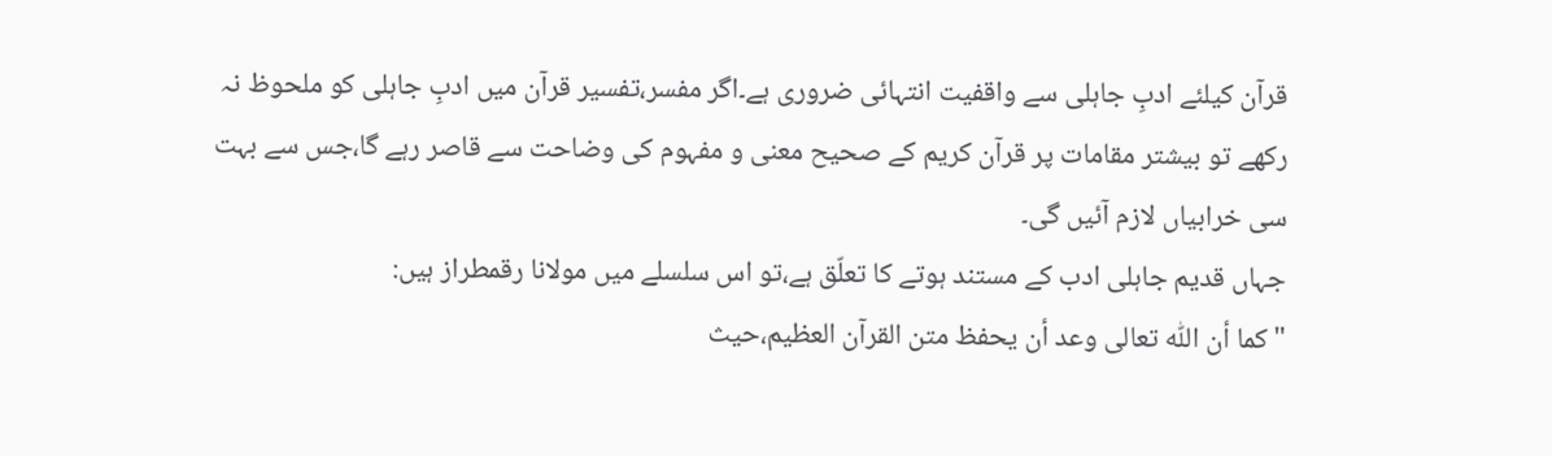قرآن کیلئے ادبِ جاہلی سے واقفیت انتہائی ضروری ہے۔اگر مفسر،تفسیر قرآن میں ادبِ جاہلی کو ملحوظ نہ رکھے تو بیشتر مقامات پر قرآن کریم کے صحیح معنی و مفہوم کی وضاحت سے قاصر رہے گا،جس سے بہت سی خرابیاں لازم آئیں گی۔
جہاں قدیم جاہلی ادب کے مستند ہوتے کا تعلّق ہے،تو اس سلسلے میں مولانا رقمطراز ہیں:
"كما أن اللّٰه تعالى وعد أن يحفظ متن القرآن العظيم،حيث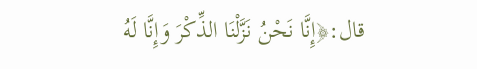قال:﴿إِنَّا نَحْنُ نَزَّلْنَا الذِّكْرَ وَإِنَّا لَهُ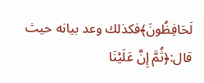لَحَافِظُونَ﴾فكذلك وعد بيانه حيث قال:﴿ثُمَّ إِنَّ عَلَيْنَا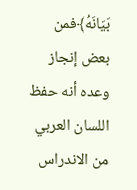بَيَانَهُ﴾فمن بعض إنجاز وعده أنه حفظ اللسان العربي من الاندراس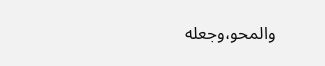والمحو،وجعله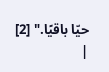حيّا باقيًا." [2]
|